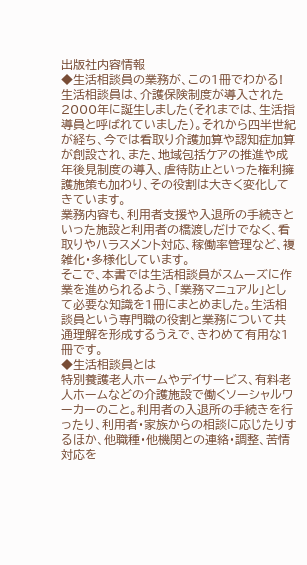出版社内容情報
◆生活相談員の業務が、この1冊でわかる!
生活相談員は、介護保険制度が導入された2000年に誕生しました(それまでは、生活指導員と呼ばれていました)。それから四半世紀が経ち、今では看取り介護加算や認知症加算が創設され、また、地域包括ケアの推進や成年後見制度の導入、虐待防止といった権利擁護施策も加わり、その役割は大きく変化してきています。
業務内容も、利用者支援や入退所の手続きといった施設と利用者の橋渡しだけでなく、看取りやハラスメント対応、稼働率管理など、複雑化・多様化しています。
そこで、本書では生活相談員がスムーズに作業を進められるよう、「業務マニュアル」として必要な知識を1冊にまとめました。生活相談員という専門職の役割と業務について共通理解を形成するうえで、きわめて有用な1冊です。
◆生活相談員とは
特別養護老人ホームやデイサービス、有料老人ホームなどの介護施設で働くソーシャルワーカーのこと。利用者の入退所の手続きを行ったり、利用者・家族からの相談に応じたりするほか、他職種・他機関との連絡・調整、苦情対応を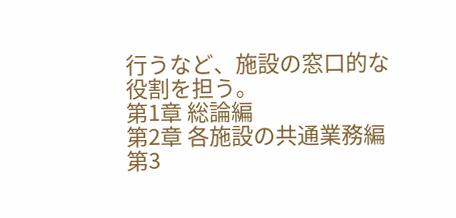行うなど、施設の窓口的な役割を担う。
第1章 総論編
第2章 各施設の共通業務編
第3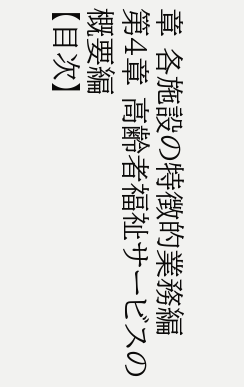章 各施設の特徴的業務編
第4章 高齢者福祉サービスの概要編
【目次】